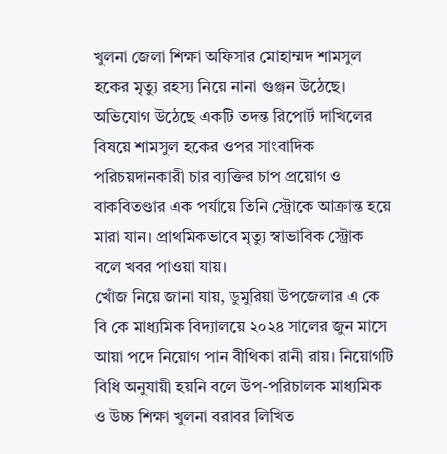খুলনা জেলা শিক্ষা অফিসার মোহাম্মদ শামসুল হকের মৃত্যু রহস্য নিয়ে নানা গুঞ্জন উঠেছে। অভিযোগ উঠেছে একটি তদন্ত রিপোর্ট দাখিলের বিষয়ে শামসুল হকের ওপর সাংবাদিক পরিচয়দানকারী চার ব্যক্তির চাপ প্রয়োগ ও বাকবিতণ্ডার এক পর্যায়ে তিনি স্ট্রোকে আক্রান্ত হয়ে মারা যান। প্রাথমিকভাবে মৃত্যু স্বাভাবিক স্ট্রোক বলে খবর পাওয়া যায়।
খোঁজ নিয়ে জানা যায়, ডুমুরিয়া উপজেলার এ কে বি কে মাধ্যমিক বিদ্যালয়ে ২০২৪ সালের জুন মাসে আয়া পদে নিয়োগ পান বীথিকা রানী রায়। নিয়োগটি বিধি অনুযায়ী হয়নি বলে উপ-পরিচালক মাধ্যমিক ও উচ্চ শিক্ষা খুলনা বরাবর লিখিত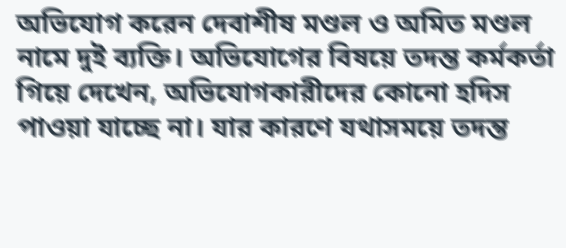অভিযোগ করেন দেবাশীষ মণ্ডল ও অমিত মণ্ডল নামে দুই ব্যক্তি। অভিযোগের বিষয়ে তদন্ত কর্মকর্তা গিয়ে দেখেন, অভিযোগকারীদের কোনো হদিস পাওয়া যাচ্ছে না। যার কারণে যথাসময়ে তদন্ত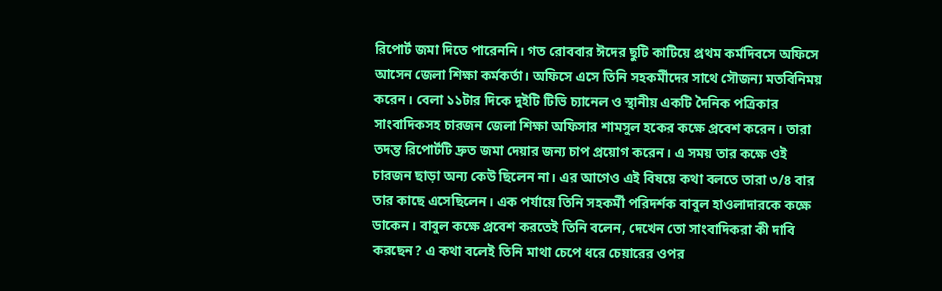রিপোর্ট জমা দিতে পারেননি। গত রোববার ঈদের ছুটি কাটিয়ে প্রথম কর্মদিবসে অফিসে আসেন জেলা শিক্ষা কর্মকর্তা। অফিসে এসে তিনি সহকর্মীদের সাথে সৌজন্য মতবিনিময় করেন। বেলা ১১টার দিকে দুইটি টিভি চ্যানেল ও স্থানীয় একটি দৈনিক পত্রিকার সাংবাদিকসহ চারজন জেলা শিক্ষা অফিসার শামসুল হকের কক্ষে প্রবেশ করেন। তারা তদন্ত রিপোর্টটি দ্রুত জমা দেয়ার জন্য চাপ প্রয়োগ করেন। এ সময় তার কক্ষে ওই চারজন ছাড়া অন্য কেউ ছিলেন না। এর আগেও এই বিষয়ে কথা বলতে তারা ৩/৪ বার তার কাছে এসেছিলেন। এক পর্যায়ে তিনি সহকর্মী পরিদর্শক বাবুল হাওলাদারকে কক্ষে ডাকেন। বাবুল কক্ষে প্রবেশ করতেই তিনি বলেন, দেখেন তো সাংবাদিকরা কী দাবি করছেন? এ কথা বলেই তিনি মাথা চেপে ধরে চেয়ারের ওপর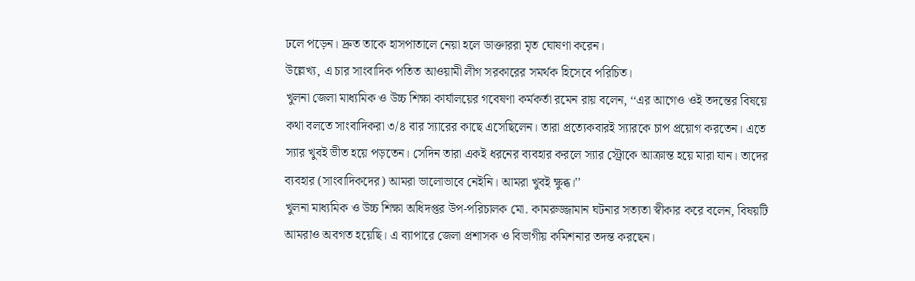ঢলে পড়েন। দ্রুত তাকে হাসপাতালে নেয়া হলে ডাক্তাররা মৃত ঘোষণা করেন।
উল্লেখ্য, এ চার সাংবাদিক পতিত আওয়ামী লীগ সরকারের সমর্থক হিসেবে পরিচিত।
খুলনা জেলা মাধ্যমিক ও উচ্চ শিক্ষা কার্যালয়ের গবেষণা কর্মকর্তা রমেন রায় বলেন, ‘‘এর আগেও ওই তদন্তের বিষয়ে কথা বলতে সাংবাদিকরা ৩/৪ বার স্যারের কাছে এসেছিলেন। তারা প্রত্যেকবারই স্যারকে চাপ প্রয়োগ করতেন। এতে স্যার খুবই ভীত হয়ে পড়তেন। সেদিন তারা একই ধরনের ব্যবহার করলে স্যার স্ট্রোকে আক্রান্ত হয়ে মারা যান। তাদের ব্যবহার (সাংবাদিকদের) আমরা ভালোভাবে নেইনি। আমরা খুবই ক্ষুব্ধ।’’
খুলনা মাধ্যমিক ও উচ্চ শিক্ষা অধিদপ্তর উপ-পরিচালক মো. কামরুজ্জামান ঘটনার সত্যতা স্বীকার করে বলেন, বিষয়টি আমরাও অবগত হয়েছি। এ ব্যাপারে জেলা প্রশাসক ও বিভাগীয় কমিশনার তদন্ত করছেন।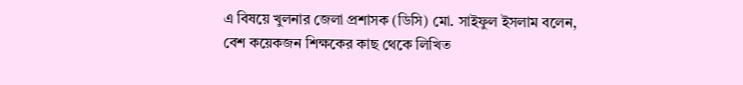এ বিষয়ে খুলনার জেলা প্রশাসক (ডিসি) মো. সাইফুল ইসলাম বলেন, বেশ কয়েকজন শিক্ষকের কাছ থেকে লিখিত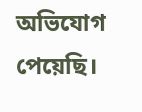অভিযোগ পেয়েছি।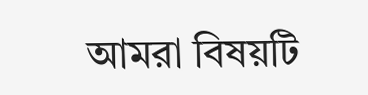আমরা বিষয়টি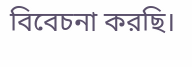বিবেচনা করছি।